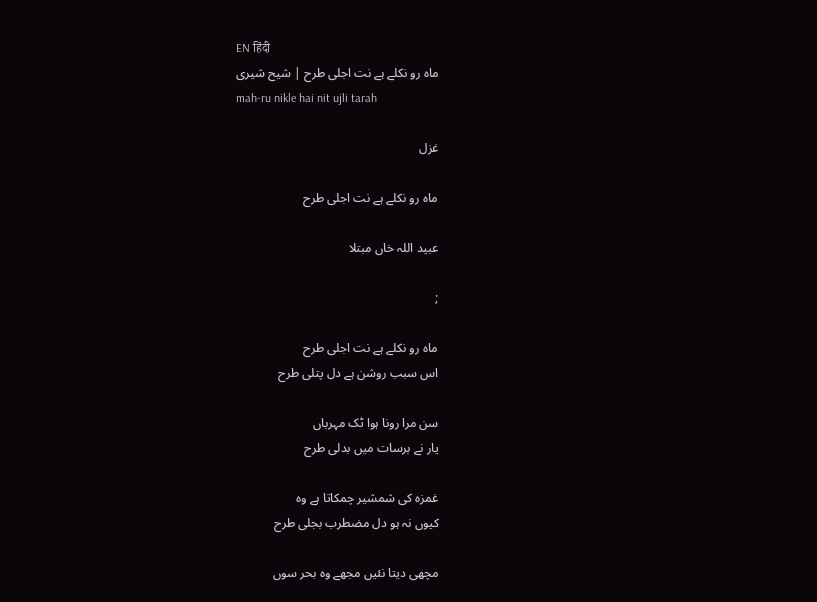EN हिंदी
ماہ رو نکلے ہے نت اجلی طرح | شیح شیری
mah-ru nikle hai nit ujli tarah

غزل

ماہ رو نکلے ہے نت اجلی طرح

عبید اللہ خاں مبتلا

;

ماہ رو نکلے ہے نت اجلی طرح
اس سبب روشن ہے دل پتلی طرح

سن مرا رونا ہوا ٹک مہرباں
یار نے برسات میں بدلی طرح

غمزہ کی شمشیر چمکاتا ہے وہ
کیوں نہ ہو دل مضطرب بجلی طرح

مچھی دیتا نئیں مجھے وہ بحر سوں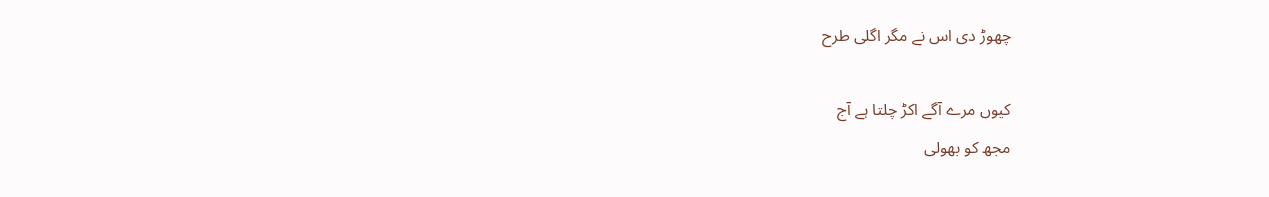چھوڑ دی اس نے مگر اگلی طرح

کیوں مرے آگے اکڑ چلتا ہے آج
مجھ کو بھولی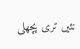نئیں تری پچھلی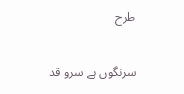طرح

سرنگوں ہے سرو قد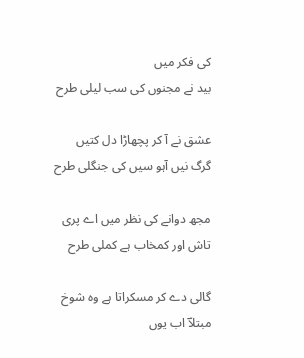کی فکر میں
بید نے مجنوں کی سب لیلی طرح

عشق نے آ کر پچھاڑا دل کتیں
گرگ نیں آہو سیں کی جنگلی طرح

مجھ دوانے کی نظر میں اے پری
تاش اور کمخاب ہے کملی طرح

گالی دے کر مسکراتا ہے وہ شوخ
مبتلاؔ اب یوں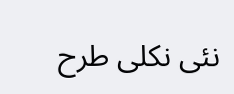نئی نکلی طرح